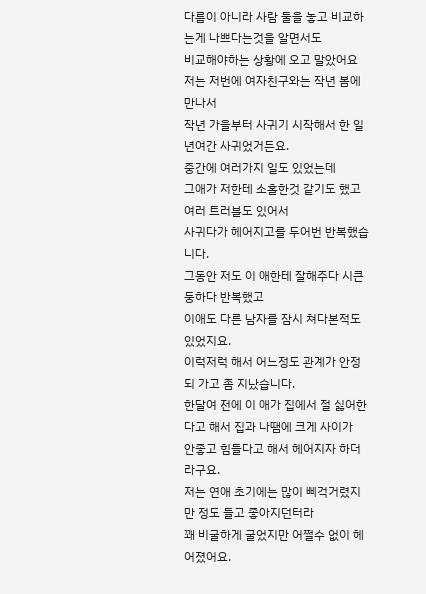다름이 아니라 사람 둘을 놓고 비교하는게 나쁘다는것을 알면서도
비교해야하는 상황에 오고 말았어요
저는 저번에 여자친구와는 작년 봄에 만나서
작년 가을부터 사귀기 시작해서 한 일년여간 사귀었거든요.
중간에 여러가지 일도 있었는데
그애가 저한테 소홀한것 같기도 했고 여러 트러블도 있어서
사귀다가 헤어지고를 두어번 반복했습니다.
그동안 저도 이 애한테 잘해주다 시큰둥하다 반복했고
이애도 다른 남자를 잠시 쳐다본적도 있었지요.
이럭저럭 해서 어느정도 관계가 안정되 가고 좀 지났습니다.
한달여 전에 이 애가 집에서 절 싫어한다고 해서 집과 나땜에 크게 사이가
안좋고 힘들다고 해서 헤어지자 하더라구요.
저는 연애 초기에는 많이 삐걱거렸지만 정도 들고 좋아지던터라
꽤 비굴하게 굴었지만 어쩔수 없이 헤어졌어요.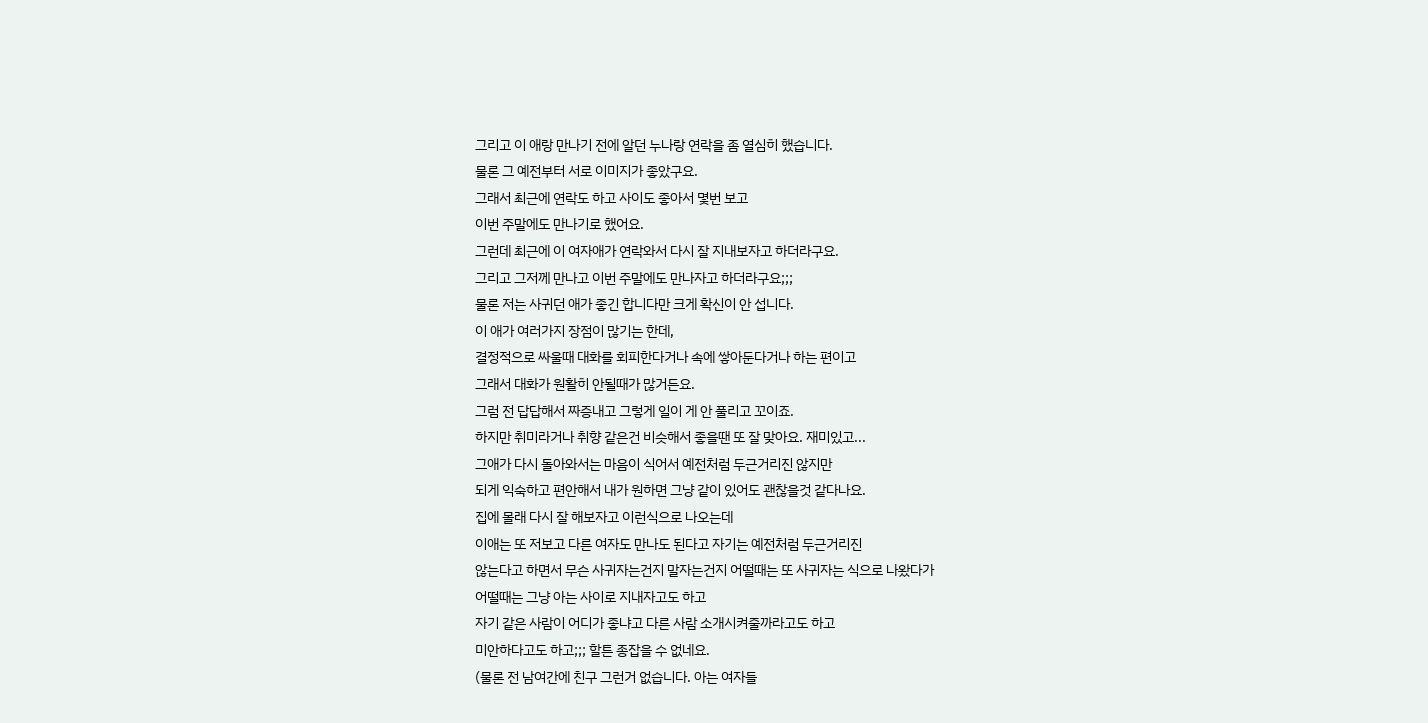그리고 이 애랑 만나기 전에 알던 누나랑 연락을 좀 열심히 했습니다.
물론 그 예전부터 서로 이미지가 좋았구요.
그래서 최근에 연락도 하고 사이도 좋아서 몇번 보고
이번 주말에도 만나기로 했어요.
그런데 최근에 이 여자애가 연락와서 다시 잘 지내보자고 하더라구요.
그리고 그저께 만나고 이번 주말에도 만나자고 하더라구요;;;
물론 저는 사귀던 애가 좋긴 합니다만 크게 확신이 안 섭니다.
이 애가 여러가지 장점이 많기는 한데,
결정적으로 싸울때 대화를 회피한다거나 속에 쌓아둔다거나 하는 편이고
그래서 대화가 원활히 안될때가 많거든요.
그럼 전 답답해서 짜증내고 그렇게 일이 게 안 풀리고 꼬이죠.
하지만 취미라거나 취향 같은건 비슷해서 좋을땐 또 잘 맞아요. 재미있고...
그애가 다시 돌아와서는 마음이 식어서 예전처럼 두근거리진 않지만
되게 익숙하고 편안해서 내가 원하면 그냥 같이 있어도 괜찮을것 같다나요.
집에 몰래 다시 잘 해보자고 이런식으로 나오는데
이애는 또 저보고 다른 여자도 만나도 된다고 자기는 예전처럼 두근거리진
않는다고 하면서 무슨 사귀자는건지 말자는건지 어떨때는 또 사귀자는 식으로 나왔다가
어떨때는 그냥 아는 사이로 지내자고도 하고
자기 같은 사람이 어디가 좋냐고 다른 사람 소개시켜줄까라고도 하고
미안하다고도 하고;;; 할튼 종잡을 수 없네요.
(물론 전 남여간에 친구 그런거 없습니다. 아는 여자들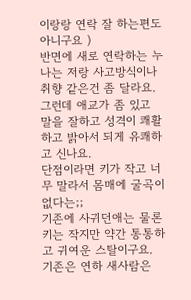이랑랑 연락 잘 하는편도 아니구요 )
반면에 새로 연락하는 누나는 저랑 사고방식이나 취향 같은건 좀 달라요.
그런데 애교가 좀 있고 말을 잘하고 성격이 쾌활하고 밝아서 되게 유쾌하고 신나요.
단점이라면 키가 작고 너무 말라서 몸매에 굴곡이 없다는;;
기존에 사귀던애는 물론 키는 작지만 약간 통통하고 귀여운 스탈이구요.
기존은 연하 새사람은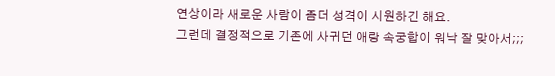연상이라 새로운 사람이 좀더 성격이 시원하긴 해요.
그런데 결정적으로 기존에 사귀던 애랑 속궁합이 워낙 잘 맞아서;;;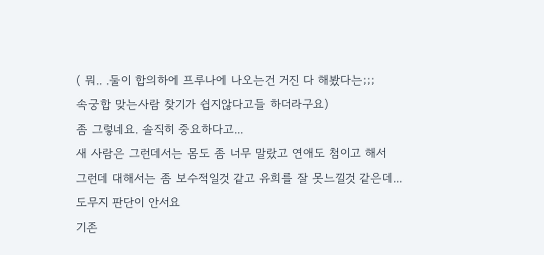( 뭐.. .둘이 합의하에 프루나에 나오는건 거진 다 해봤다는;;;
속궁합 맞는사람 찾기가 쉽지않다고들 하더라구요)
좀 그렇네요. 솔직히 중요하다고...
새 사람은 그런데서는 몸도 좀 너무 말랐고 연애도 첨이고 해서
그런데 대해서는 좀 보수적일것 같고 유희를 잘 못느낄것 같은데...
도무지 판단이 안서요
기존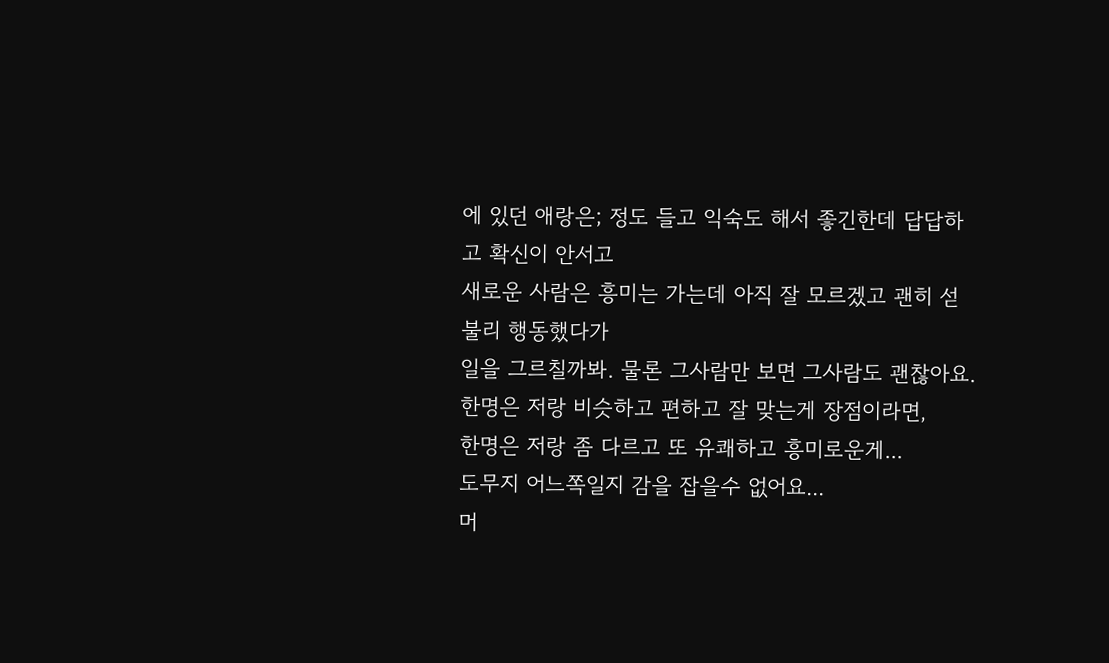에 있던 애랑은; 정도 들고 익숙도 해서 좋긴한데 답답하고 확신이 안서고
새로운 사람은 흥미는 가는데 아직 잘 모르겠고 괜히 섣불리 행동했다가
일을 그르칠까봐. 물론 그사람만 보면 그사람도 괜찮아요.
한명은 저랑 비슷하고 편하고 잘 맞는게 장점이라면,
한명은 저랑 좀 다르고 또 유쾌하고 흥미로운게...
도무지 어느쪽일지 감을 잡을수 없어요...
머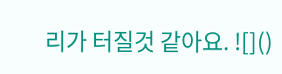리가 터질것 같아요. ![]()